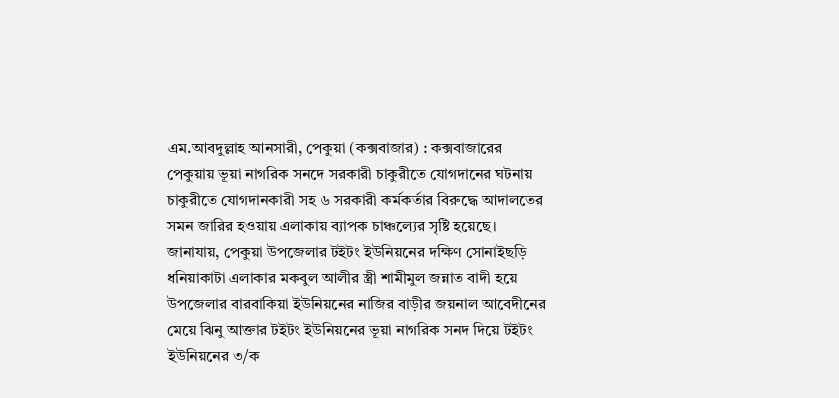এম.আবদুল্লাহ আনসারী, পেকুয়া (কক্সবাজার) : কক্সবাজারের পেকুয়ায় ভূয়া নাগরিক সনদে সরকারী চাকুরীতে যোগদানের ঘটনায় চাকুরীতে যোগদানকারী সহ ৬ সরকারী কর্মকর্তার বিরুদ্ধে আদালতের সমন জারির হওয়ায় এলাকায় ব্যাপক চাঞ্চল্যের সৃষ্টি হয়েছে। জানাযায়, পেকুয়া উপজেলার টইটং ইউনিয়নের দক্ষিণ সোনাইছড়ি ধনিয়াকাটা এলাকার মকবুল আলীর স্ত্রী শামীমুল জন্নাত বাদী হয়ে উপজেলার বারবাকিয়া ইউনিয়নের নাজির বাড়ীর জয়নাল আবেদীনের মেয়ে ঝিনু আক্তার টইটং ইউনিয়নের ভূয়া নাগরিক সনদ দিয়ে টইটং ইউনিয়নের ৩/ক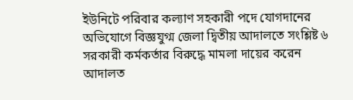ইউনিটে পরিবার কল্যাণ সহকারী পদে যোগদানের অভিযোগে বিজ্ঞযুগ্ম জেলা দ্বিতীয় আদালতে সংশ্লিষ্ট ৬ সরকারী কর্মকর্তার বিরুদ্ধে মামলা দায়ের করেন আদালত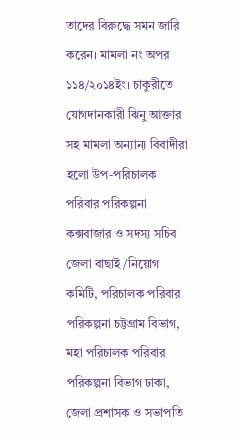তাদের বিরুদ্ধে সমন জারি করেন। মামলা নং অপর ১১৪/২০১৪ইং। চাকুরীতে যোগদানকারী ঝিনু আক্তার সহ মামলা অন্যান্য বিবাদীরা হলো উপ-পরিচালক পরিবার পরিকল্পনা কক্সবাজার ও সদস্য সচিব জেলা বাছাই/নিয়োগ কমিটি, পরিচালক পরিবার পরিকল্পনা চট্টগ্রাম বিভাগ, মহা পরিচালক পরিবার পরিকল্পনা বিভাগ ঢাকা, জেলা প্রশাসক ও সভাপতি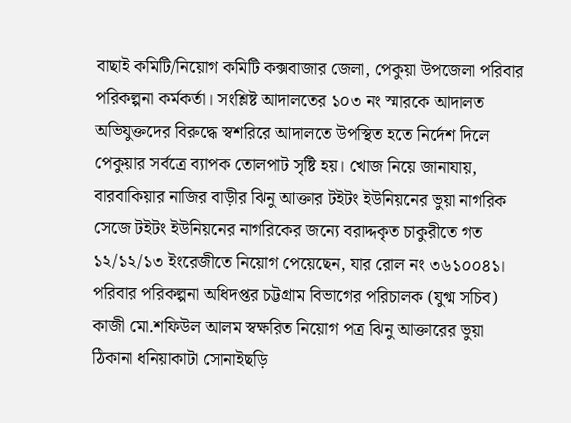বাছাই কমিটি/নিয়োগ কমিটি কক্সবাজার জেলা, পেকুয়া উপজেলা পরিবার পরিকল্পনা কর্মকর্তা। সংশ্লিষ্ট আদালতের ১০৩ নং স্মারকে আদালত অভিযুক্তদের বিরুদ্ধে স্বশরিরে আদালতে উপস্থিত হতে নির্দেশ দিলে পেকুয়ার সর্বত্রে ব্যাপক তোলপাট সৃষ্টি হয়। খোজ নিয়ে জানাযায়, বারবাকিয়ার নাজির বাড়ীর ঝিনু আক্তার টইটং ইউনিয়নের ভুয়া নাগরিক সেজে টইটং ইউনিয়নের নাগরিকের জন্যে বরাদ্দকৃত চাকুরীতে গত ১২/১২/১৩ ইংরেজীতে নিয়োগ পেয়েছেন, যার রোল নং ৩৬১০০৪১। পরিবার পরিকল্পনা অধিদপ্তর চট্টগ্রাম বিভাগের পরিচালক (যুগ্ম সচিব) কাজী মো.শফিউল আলম স্বক্ষরিত নিয়োগ পত্র ঝিনু আক্তারের ভুয়া ঠিকানা ধনিয়াকাটা সোনাইছড়ি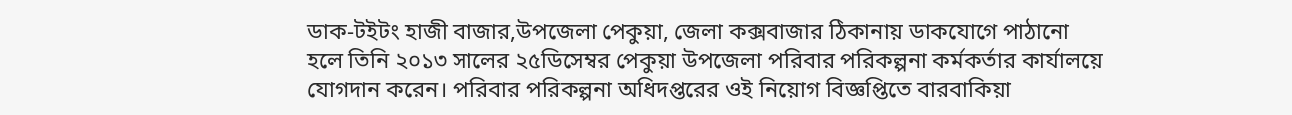ডাক-টইটং হাজী বাজার,উপজেলা পেকুয়া, জেলা কক্সবাজার ঠিকানায় ডাকযোগে পাঠানো হলে তিনি ২০১৩ সালের ২৫ডিসেম্বর পেকুয়া উপজেলা পরিবার পরিকল্পনা কর্মকর্তার কার্যালয়ে যোগদান করেন। পরিবার পরিকল্পনা অধিদপ্তরের ওই নিয়োগ বিজ্ঞপ্তিতে বারবাকিয়া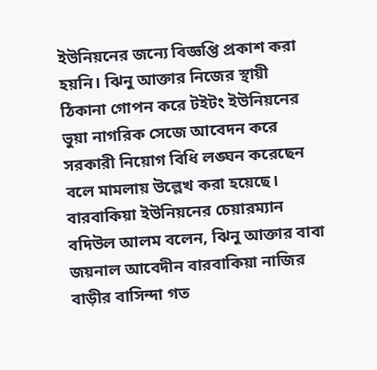ইউনিয়নের জন্যে বিজ্ঞপ্তি প্রকাশ করা হয়নি। ঝিনু আক্তার নিজের স্থায়ী ঠিকানা গোপন করে টইটং ইউনিয়নের ভুয়া নাগরিক সেজে আবেদন করে সরকারী নিয়োগ বিধি লঙ্ঘন করেছেন বলে মামলায় উল্লেখ করা হয়েছে। বারবাকিয়া ইউনিয়নের চেয়ারম্যান বদিউল আলম বলেন, ঝিনু আক্তার বাবা জয়নাল আবেদীন বারবাকিয়া নাজির বাড়ীর বাসিন্দা গত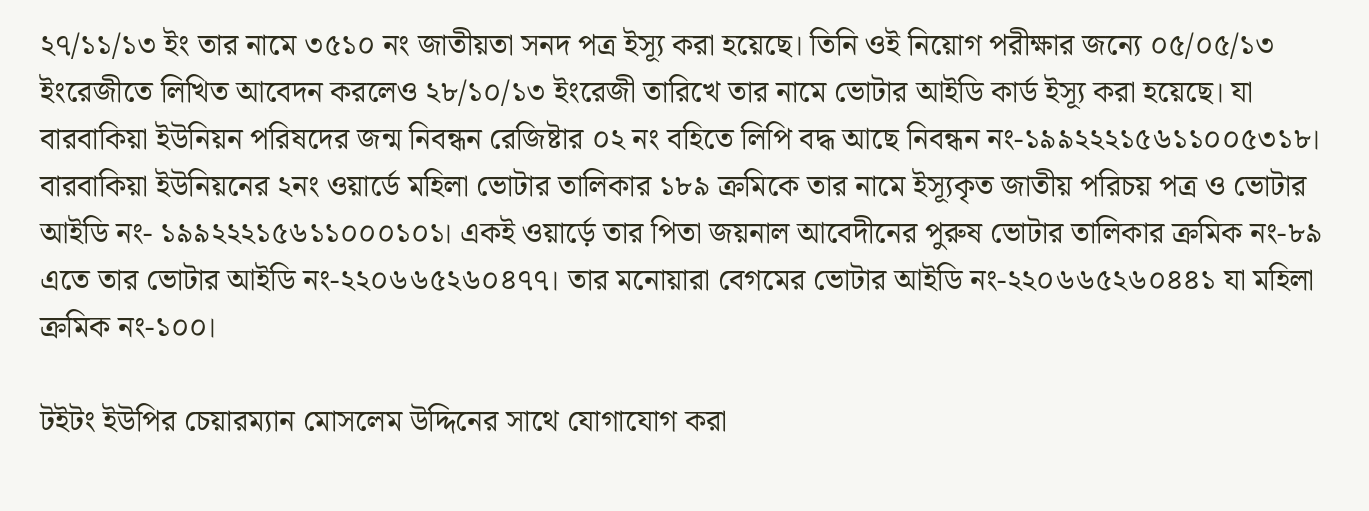২৭/১১/১৩ ইং তার নামে ৩৫১০ নং জাতীয়তা সনদ পত্র ইস্যূ করা হয়েছে। তিনি ওই নিয়োগ পরীক্ষার জন্যে ০৫/০৫/১৩ ইংরেজীতে লিখিত আবেদন করলেও ২৮/১০/১৩ ইংরেজী তারিখে তার নামে ভোটার আইডি কার্ড ইস্যূ করা হয়েছে। যা বারবাকিয়া ইউনিয়ন পরিষদের জন্ম নিবন্ধন রেজিষ্টার ০২ নং বহিতে লিপি বদ্ধ আছে নিবন্ধন নং-১৯৯২২২১৫৬১১০০৫৩১৮। বারবাকিয়া ইউনিয়নের ২নং ওয়ার্ডে মহিলা ভোটার তালিকার ১৮৯ ক্রমিকে তার নামে ইস্যূকৃত জাতীয় পরিচয় পত্র ও ভোটার আইডি নং- ১৯৯২২২১৫৬১১০০০১০১। একই ওয়ার্ড়ে তার পিতা জয়নাল আবেদীনের পুরুষ ভোটার তালিকার ক্রমিক নং-৮৯ এতে তার ভোটার আইডি নং-২২০৬৬৫২৬০৪৭৭। তার মনোয়ারা বেগমের ভোটার আইডি নং-২২০৬৬৫২৬০৪৪১ যা মহিলা ক্রমিক নং-১০০।

টইটং ইউপির চেয়ারম্যান মোসলেম উদ্দিনের সাথে যোগাযোগ করা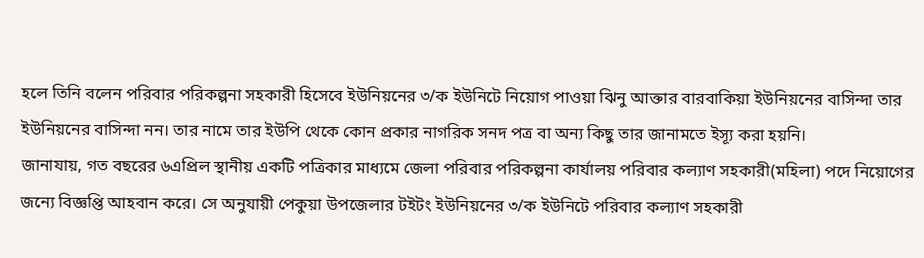হলে তিনি বলেন পরিবার পরিকল্পনা সহকারী হিসেবে ইউনিয়নের ৩/ক ইউনিটে নিয়োগ পাওয়া ঝিনু আক্তার বারবাকিয়া ইউনিয়নের বাসিন্দা তার ইউনিয়নের বাসিন্দা নন। তার নামে তার ইউপি থেকে কোন প্রকার নাগরিক সনদ পত্র বা অন্য কিছু তার জানামতে ইস্যূ করা হয়নি।
জানাযায়, গত বছরের ৬এপ্রিল স্থানীয় একটি পত্রিকার মাধ্যমে জেলা পরিবার পরিকল্পনা কার্যালয় পরিবার কল্যাণ সহকারী(মহিলা) পদে নিয়োগের জন্যে বিজ্ঞপ্তি আহবান করে। সে অনুযায়ী পেকুয়া উপজেলার টইটং ইউনিয়নের ৩/ক ইউনিটে পরিবার কল্যাণ সহকারী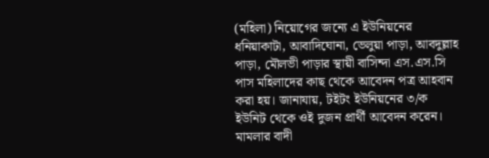(মহিলা) নিয়োগের জন্যে এ ইউনিয়নের ধনিয়াকাটা, আবাদিঘোনা, ভেলুয়া পাড়া, আবদুল্লাহ পাড়া, মৌলভী পাড়ার স্থায়ী বাসিন্দা এস.এস.সি পাস মহিলাদের কাছ থেকে আবেদন পত্র আহবান করা হয়। জানাযায়, টইটং ইউনিয়নের ৩/ক ইউনিট থেকে ওই দুজন প্রার্থী আবেদন করেন। মামলার বাদী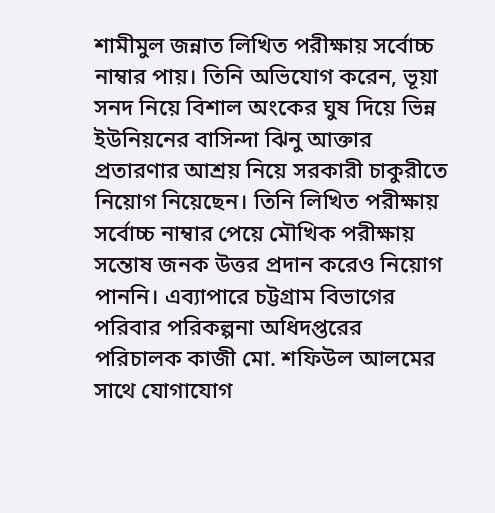শামীমুল জন্নাত লিখিত পরীক্ষায় সর্বোচ্চ নাম্বার পায়। তিনি অভিযোগ করেন, ভূয়া সনদ নিয়ে বিশাল অংকের ঘুষ দিয়ে ভিন্ন ইউনিয়নের বাসিন্দা ঝিনু আক্তার প্রতারণার আশ্রয় নিয়ে সরকারী চাকুরীতে নিয়োগ নিয়েছেন। তিনি লিখিত পরীক্ষায় সর্বোচ্চ নাম্বার পেয়ে মৌখিক পরীক্ষায় সন্তোষ জনক উত্তর প্রদান করেও নিয়োগ পাননি। এব্যাপারে চট্টগ্রাম বিভাগের পরিবার পরিকল্পনা অধিদপ্তরের পরিচালক কাজী মো. শফিউল আলমের সাথে যোগাযোগ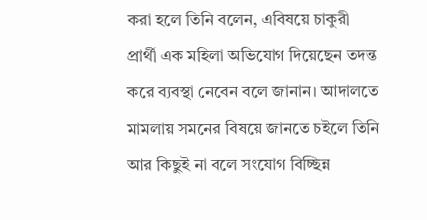করা হলে তিনি বলেন, এবিষয়ে চাকুরী প্রার্থী এক মহিলা অভিযোগ দিয়েছেন তদন্ত করে ব্যবস্থা নেবেন বলে জানান। আদালতে মামলায় সমনের বিষয়ে জানতে চইলে তিনি আর কিছুই না বলে সংযোগ বিচ্ছিন্ন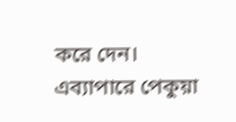করে দেন। এব্যাপারে পেকুয়া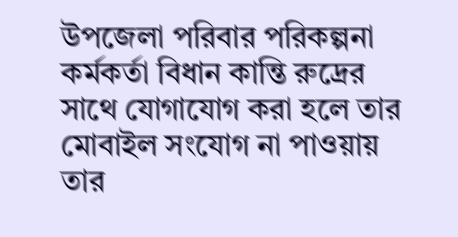উপজেলা পরিবার পরিকল্পনা কর্মকর্তা বিধান কান্তি রুদ্রের সাথে যোগাযোগ করা হলে তার মোবাইল সংযোগ না পাওয়ায় তার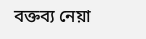বক্তব্য নেয়া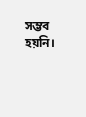সম্ভব হয়নি।